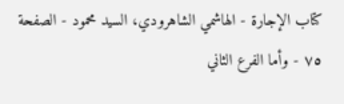كتاب الإجارة - الهاشمي الشاهرودي، السيد محمود - الصفحة ٧٥ - وأما الفرع الثاني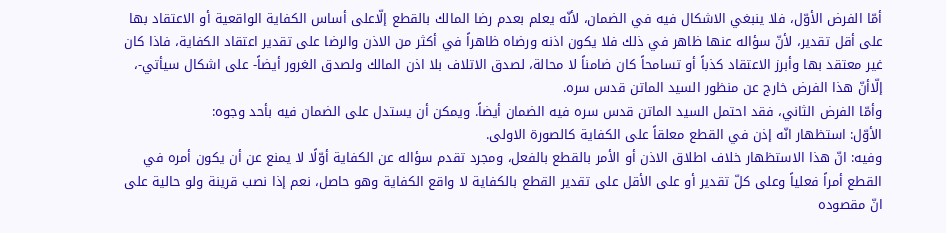أمّا الفرض الأوّل، فلا ينبغي الاشكال فيه في الضمان، لأنّه يعلم بعدم رضا المالك بالقطع إلّاعلى أساس الكفاية الواقعية أو الاعتقاد بها على أقل تقدير، لأنّ سؤاله عنها ظاهر في ذلك فلا يكون اذنه ورضاه ظاهراً في أكثر من الاذن والرضا على تقدير اعتقاد الكفاية، فاذا كان غير معتقد بها وأبرز الاعتقاد كذباً أو تسامحاً كان ضامناً لا محالة، لصدق الاتلاف بلا اذن المالك ولصدق الغرور أيضاً- على اشكال سيأتي-، إلّاأنّ هذا الفرض خارج عن منظور السيد الماتن قدس سره.
وأمّا الفرض الثاني، فقد احتمل السيد الماتن قدس سره فيه الضمان أيضاً. ويمكن أن يستدل على الضمان فيه بأحد وجوه:
الأوّل: استظهار انّه إذن في القطع معلقاً على الكفاية كالصورة الاولى.
وفيه: انّ هذا الاستظهار خلاف اطلاق الاذن أو الأمر بالقطع بالفعل، ومجرد تقدم سؤاله عن الكفاية أوّلًا لا يمنع عن أن يكون أمره في القطع أمراً فعلياً وعلى كلّ تقدير أو على الأقل على تقدير القطع بالكفاية لا واقع الكفاية وهو حاصل، نعم إذا نصب قرينة ولو حالية على انّ مقصوده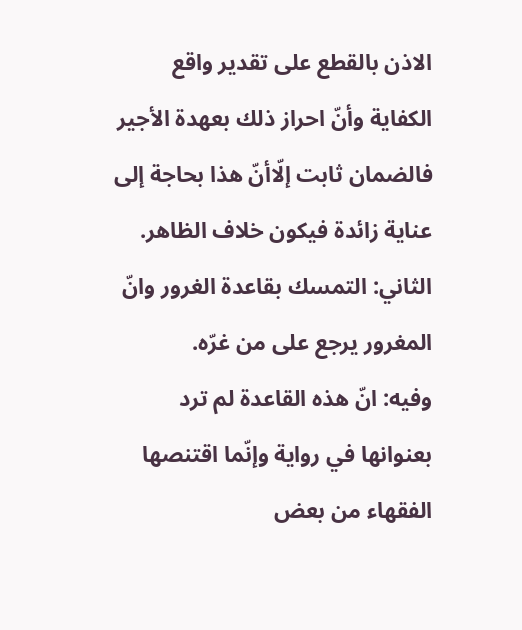الاذن بالقطع على تقدير واقع الكفاية وأنّ احراز ذلك بعهدة الأجير فالضمان ثابت إلّاأنّ هذا بحاجة إلى عناية زائدة فيكون خلاف الظاهر.
الثاني: التمسك بقاعدة الغرور وانّ المغرور يرجع على من غرّه.
وفيه: انّ هذه القاعدة لم ترد بعنوانها في رواية وإنّما اقتنصها الفقهاء من بعض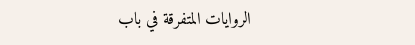الروايات المتفرقة في باب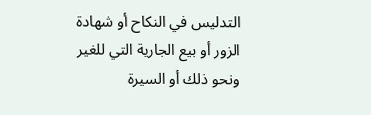التدليس في النكاح أو شهادة الزور أو بيع الجارية التي للغير ونحو ذلك أو السيرة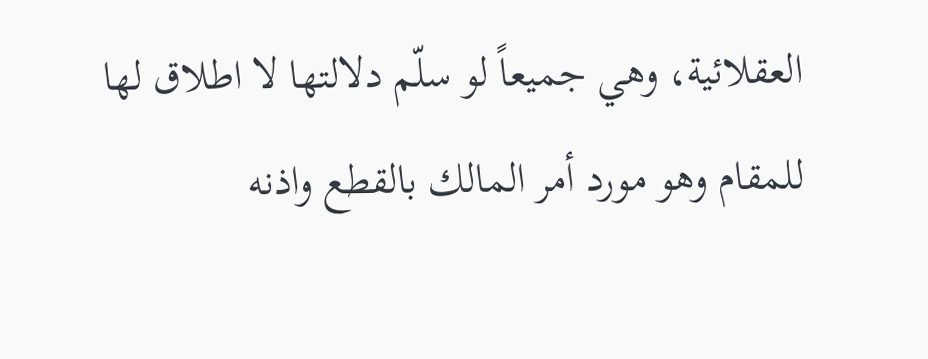العقلائية، وهي جميعاً لو سلّم دلالتها لا اطلاق لها للمقام وهو مورد أمر المالك بالقطع واذنه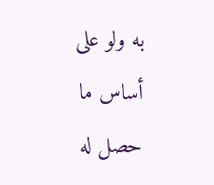به ولو على أساس ما حصل له